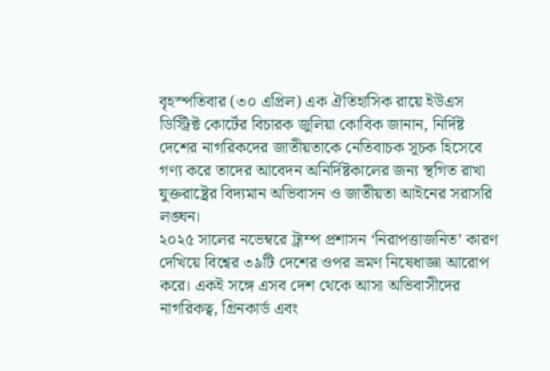বৃহস্পতিবার (৩০ এপ্রিল) এক ঐতিহাসিক রায়ে ইউএস ডিস্ট্রিক্ট কোর্টের বিচারক জুলিয়া কোবিক জানান, নির্দিষ্ট দেশের নাগরিকদের জাতীয়তাকে নেতিবাচক সূচক হিসেবে গণ্য করে তাদের আবেদন অনির্দিষ্টকালের জন্য স্থগিত রাখা যুক্তরাষ্ট্রের বিদ্যমান অভিবাসন ও জাতীয়তা আইনের সরাসরি লঙ্ঘন।
২০২৫ সালের নভেম্বরে ট্রাম্প প্রশাসন ‘নিরাপত্তাজনিত’ কারণ দেখিয়ে বিশ্বের ৩৯টি দেশের ওপর ভ্রমণ নিষেধাজ্ঞা আরোপ করে। একই সঙ্গে এসব দেশ থেকে আসা অভিবাসীদের নাগরিকত্ব, গ্রিনকার্ড এবং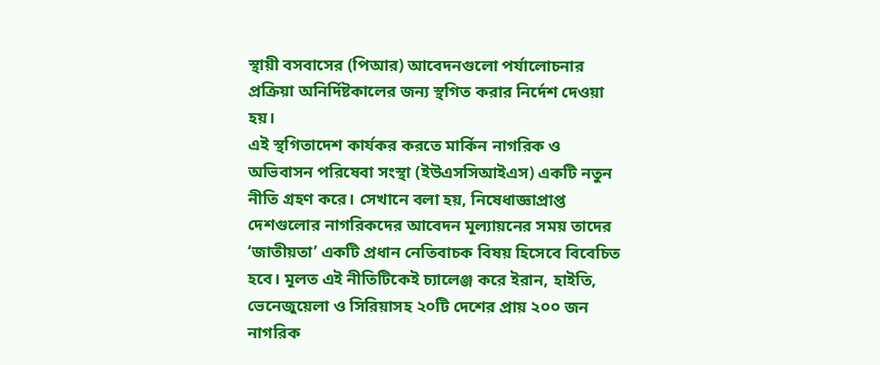স্থায়ী বসবাসের (পিআর) আবেদনগুলো পর্যালোচনার প্রক্রিয়া অনির্দিষ্টকালের জন্য স্থগিত করার নির্দেশ দেওয়া হয়।
এই স্থগিতাদেশ কার্যকর করতে মার্কিন নাগরিক ও অভিবাসন পরিষেবা সংস্থা (ইউএসসিআইএস) একটি নতুন নীতি গ্রহণ করে। সেখানে বলা হয়, নিষেধাজ্ঞাপ্রাপ্ত দেশগুলোর নাগরিকদের আবেদন মূল্যায়নের সময় তাদের ‘জাতীয়তা’ একটি প্রধান নেতিবাচক বিষয় হিসেবে বিবেচিত হবে। মূলত এই নীতিটিকেই চ্যালেঞ্জ করে ইরান, হাইতি, ভেনেজুয়েলা ও সিরিয়াসহ ২০টি দেশের প্রায় ২০০ জন নাগরিক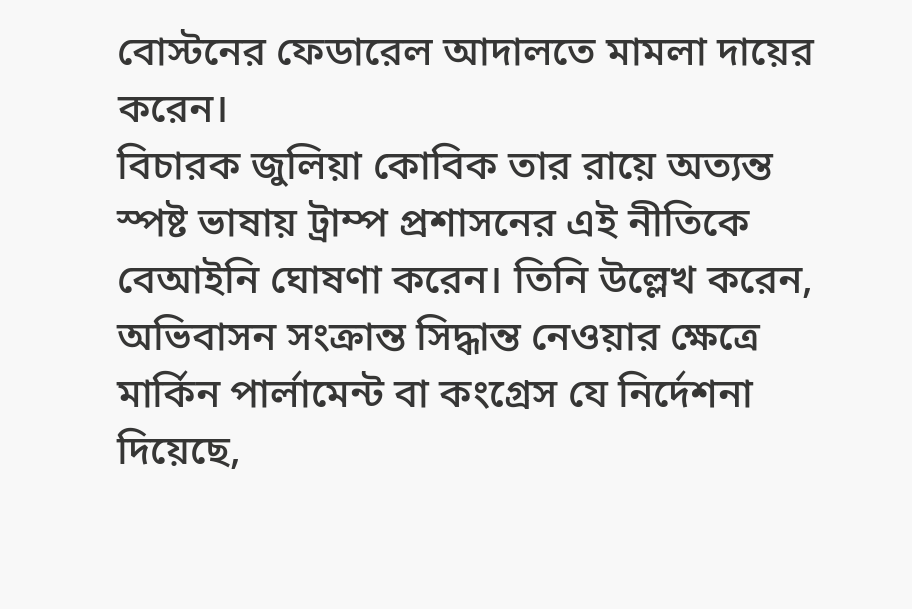বোস্টনের ফেডারেল আদালতে মামলা দায়ের করেন।
বিচারক জুলিয়া কোবিক তার রায়ে অত্যন্ত স্পষ্ট ভাষায় ট্রাম্প প্রশাসনের এই নীতিকে বেআইনি ঘোষণা করেন। তিনি উল্লেখ করেন, অভিবাসন সংক্রান্ত সিদ্ধান্ত নেওয়ার ক্ষেত্রে মার্কিন পার্লামেন্ট বা কংগ্রেস যে নির্দেশনা দিয়েছে,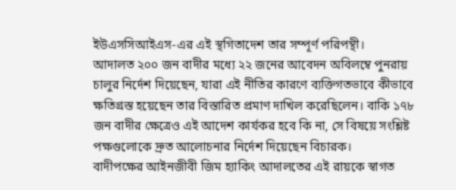ইউএসসিআইএস-এর এই স্থগিতাদেশ তার সম্পূর্ণ পরিপন্থী।
আদালত ২০০ জন বাদীর মধ্যে ২২ জনের আবেদন অবিলম্বে পুনরায় চালুর নির্দেশ দিয়েছেন, যারা এই নীতির কারণে ব্যক্তিগতভাবে কীভাবে ক্ষতিগ্রস্ত হয়েছেন তার বিস্তারিত প্রমাণ দাখিল করেছিলেন। বাকি ১৭৮ জন বাদীর ক্ষেত্রেও এই আদেশ কার্যকর হবে কি না, সে বিষয়ে সংশ্লিষ্ট পক্ষগুলোকে দ্রুত আলোচনার নির্দেশ দিয়েছেন বিচারক।
বাদীপক্ষের আইনজীবী জিম হ্যাকিং আদালতের এই রায়কে স্বাগত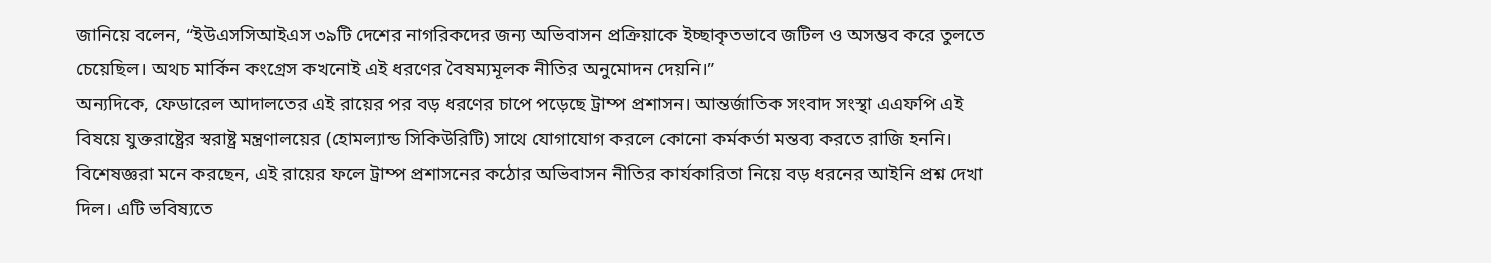জানিয়ে বলেন, “ইউএসসিআইএস ৩৯টি দেশের নাগরিকদের জন্য অভিবাসন প্রক্রিয়াকে ইচ্ছাকৃতভাবে জটিল ও অসম্ভব করে তুলতে চেয়েছিল। অথচ মার্কিন কংগ্রেস কখনোই এই ধরণের বৈষম্যমূলক নীতির অনুমোদন দেয়নি।”
অন্যদিকে, ফেডারেল আদালতের এই রায়ের পর বড় ধরণের চাপে পড়েছে ট্রাম্প প্রশাসন। আন্তর্জাতিক সংবাদ সংস্থা এএফপি এই বিষয়ে যুক্তরাষ্ট্রের স্বরাষ্ট্র মন্ত্রণালয়ের (হোমল্যান্ড সিকিউরিটি) সাথে যোগাযোগ করলে কোনো কর্মকর্তা মন্তব্য করতে রাজি হননি।
বিশেষজ্ঞরা মনে করছেন, এই রায়ের ফলে ট্রাম্প প্রশাসনের কঠোর অভিবাসন নীতির কার্যকারিতা নিয়ে বড় ধরনের আইনি প্রশ্ন দেখা দিল। এটি ভবিষ্যতে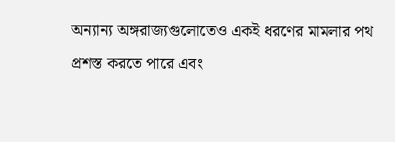অন্যান্য অঙ্গরাজ্যগুলোতেও একই ধরণের মামলার পথ প্রশস্ত করতে পারে এবং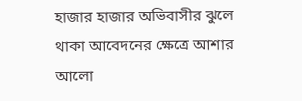হাজার হাজার অভিবাসীর ঝুলে থাকা আবেদনের ক্ষেত্রে আশার আলো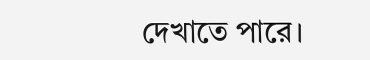দেখাতে পারে।